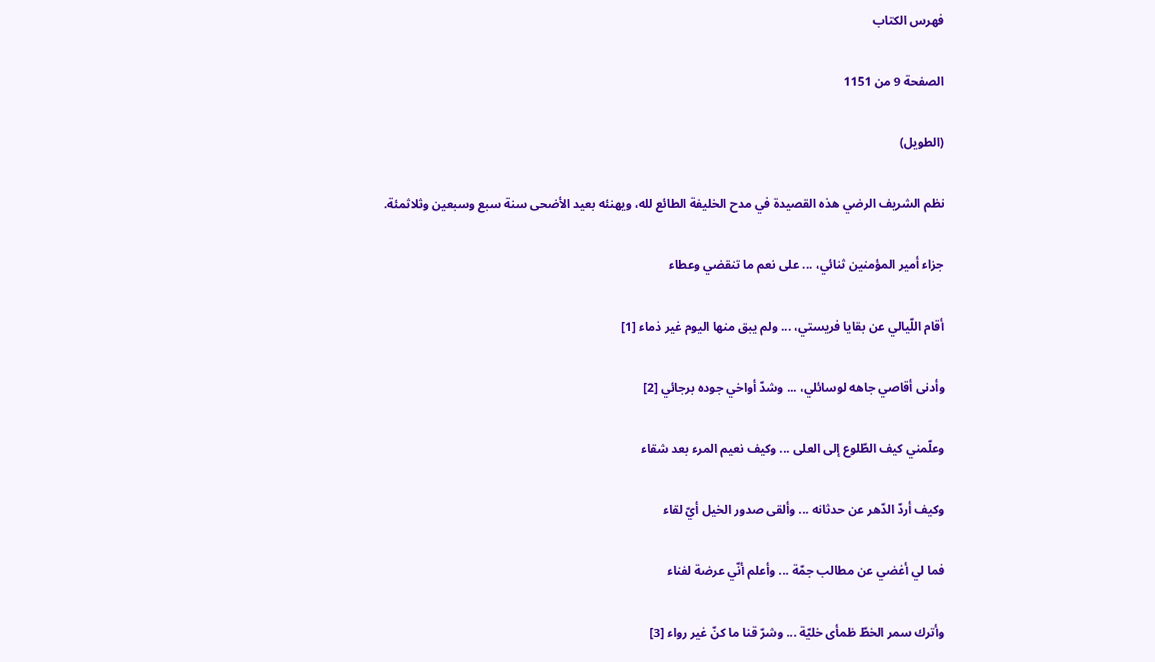فهرس الكتاب

الصفحة 9 من 1151

(الطويل)

نظم الشريف الرضي هذه القصيدة في مدح الخليفة الطائع لله، ويهنئه بعيد الأضحى سنة سبع وسبعين وثلاثمئة.

جزاء أمير المؤمنين ثنائي، ... على نعم ما تنقضي وعطاء

أقام اللّيالي عن بقايا فريستي، ... ولم يبق منها اليوم غير ذماء [1]

وأدنى أقاصي جاهه لوسائلي، ... وشدّ أواخي جوده برجائي [2]

وعلّمني كيف الطّلوع إلى العلى ... وكيف نعيم المرء بعد شقاء

وكيف أردّ الدّهر عن حدثانه ... وألقى صدور الخيل أيّ لقاء

فما لي أغضي عن مطالب جمّة ... وأعلم أنّي عرضة لفناء

وأترك سمر الخطّ ظمأى خليّة ... وشرّ قنا ما كنّ غير رواء [3]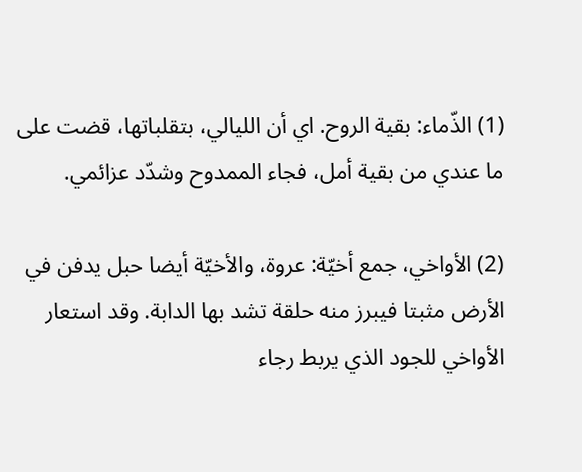(1) الذّماء: بقية الروح. اي أن الليالي، بتقلباتها، قضت على ما عندي من بقية أمل، فجاء الممدوح وشدّد عزائمي.

(2) الأواخي، جمع أخيّة: عروة، والأخيّة أيضا حبل يدفن في الأرض مثبتا فيبرز منه حلقة تشد بها الدابة. وقد استعار الأواخي للجود الذي يربط رجاء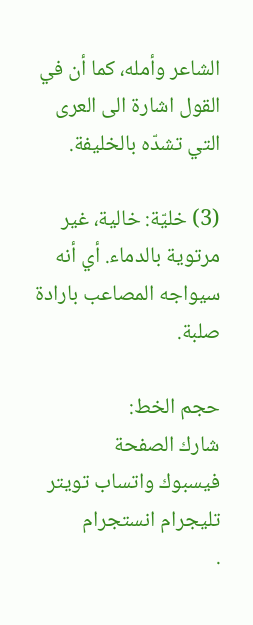الشاعر وأمله، كما أن في القول اشارة الى العرى التي تشدّه بالخليفة.

(3) خليّة: خالية، غير مرتوية بالدماء. أي أنه سيواجه المصاعب بارادة صلبة.

حجم الخط:
شارك الصفحة
فيسبوك واتساب تويتر تليجرام انستجرام
.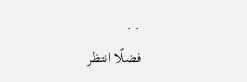. .
فضلًا انتظر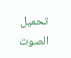تحميل الصوت